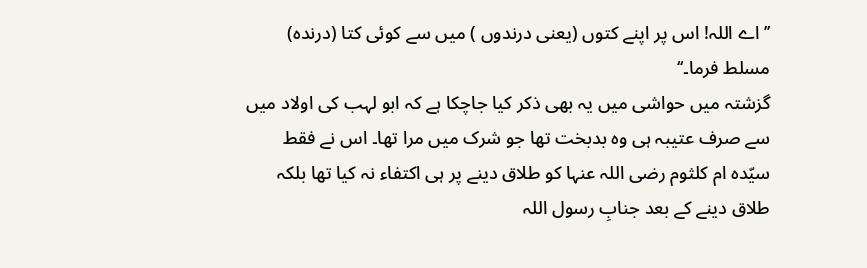’’اے اللہ! اس پر اپنے کتوں (یعنی درندوں ) میں سے کوئی کتا (درندہ) مسلط فرما۔‘‘
گزشتہ میں حواشی میں یہ بھی ذکر کیا جاچکا ہے کہ ابو لہب کی اولاد میں سے صرف عتیبہ ہی وہ بدبخت تھا جو شرک میں مرا تھا۔ اس نے فقط سیّدہ ام کلثوم رضی اللہ عنہا کو طلاق دینے پر ہی اکتفاء نہ کیا تھا بلکہ طلاق دینے کے بعد جنابِ رسول اللہ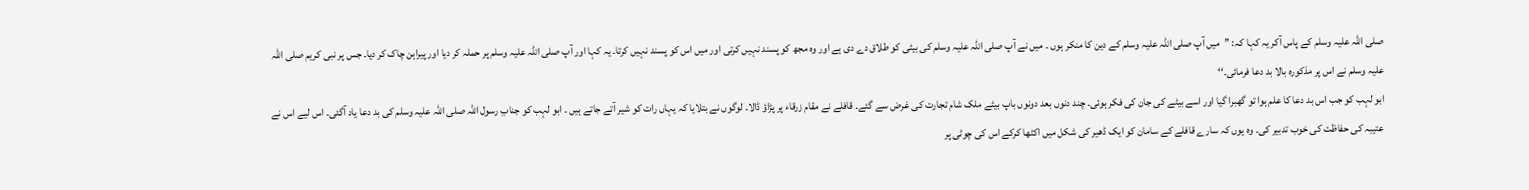صلی اللہ علیہ وسلم کے پاس آکر یہ کہا کہ: ’’میں آپ صلی اللہ علیہ وسلم کے دین کا منکر ہوں ۔ میں نے آپ صلی اللہ علیہ وسلم کی بیٹی کو طلاق دے دی ہے اور وہ مجھ کو پسند نہیں کرتی اور میں اس کو پسند نہیں کرتا۔ یہ کہا اور آپ صلی اللہ علیہ وسلم پر حملہ کر دیا اور پیراہن چاک کر دیا۔ جس پر نبی کریم صلی اللہ علیہ وسلم نے اس پر مذکورہ بالا بد دعا فرمائی۔‘‘
ابو لہب کو جب اس بد دعا کا علم ہوا تو گھبرا گیا اور اسے بیٹے کی جان کی فکر ہوئی۔ چند دنوں بعد دونوں باپ بیٹے ملک شام تجارت کی غرض سے گئے۔ قافلے نے مقام زرقاء پر پڑاؤ ڈالا۔ لوگوں نے بتلایا کہ یہاں رات کو شیر آتے جاتے ہیں ۔ ابو لہب کو جنابِ رسول اللہ صلی اللہ علیہ وسلم کی بد دعا یاد آگئی۔ اس لیے اس نے عتیبہ کی حفاظت کی خوب تدبیر کی۔ وہ یوں کہ سارے قافلے کے سامان کو ایک ڈھیر کی شکل میں اکٹھا کرکے اس کی چوٹی پر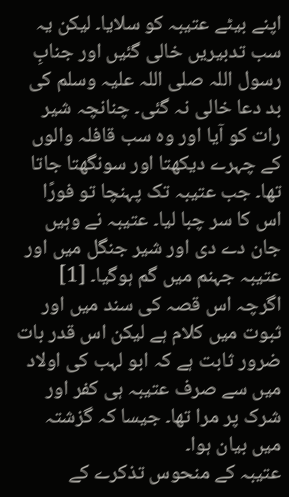اپنے بیٹے عتیبہ کو سلایا۔ لیکن یہ سب تدبیریں خالی گئیں اور جنابِ رسول اللہ صلی اللہ علیہ وسلم کی بد دعا خالی نہ گئی۔ چنانچہ شیر رات کو آیا اور وہ سب قافلہ والوں کے چہرے دیکھتا اور سونگھتا جاتا تھا۔ جب عتیبہ تک پہنچا تو فورًا اس کا سر چبا لیا۔ عتیبہ نے وہیں جان دے دی اور شیر جنگل میں اور عتیبہ جہنم میں گم ہوگیا۔ [1]
اگرچہ اس قصہ کی سند میں اور ثبوت میں کلام ہے لیکن اس قدر بات ضرور ثابت ہے کہ ابو لہب کی اولاد میں سے صرف عتیبہ ہی کفر اور شرک پر مرا تھا۔ جیسا کہ گزشتہ میں بیان ہوا۔
عتیبہ کے منحوس تذکرے کے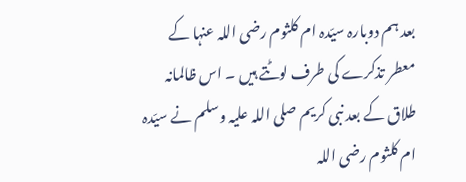بعد ہم دوبارہ سیّدہ ام کلثوم رضی اللہ عنہا کے معطر تذکرے کی طرف لوٹتے ہیں ۔ اس ظالمانہ طلاق کے بعد نبی کریم صلی اللہ علیہ وسلم نے سیّدہ ام کلثوم رضی اللہ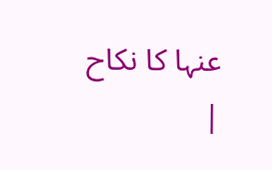عنہا کا نکاح
|